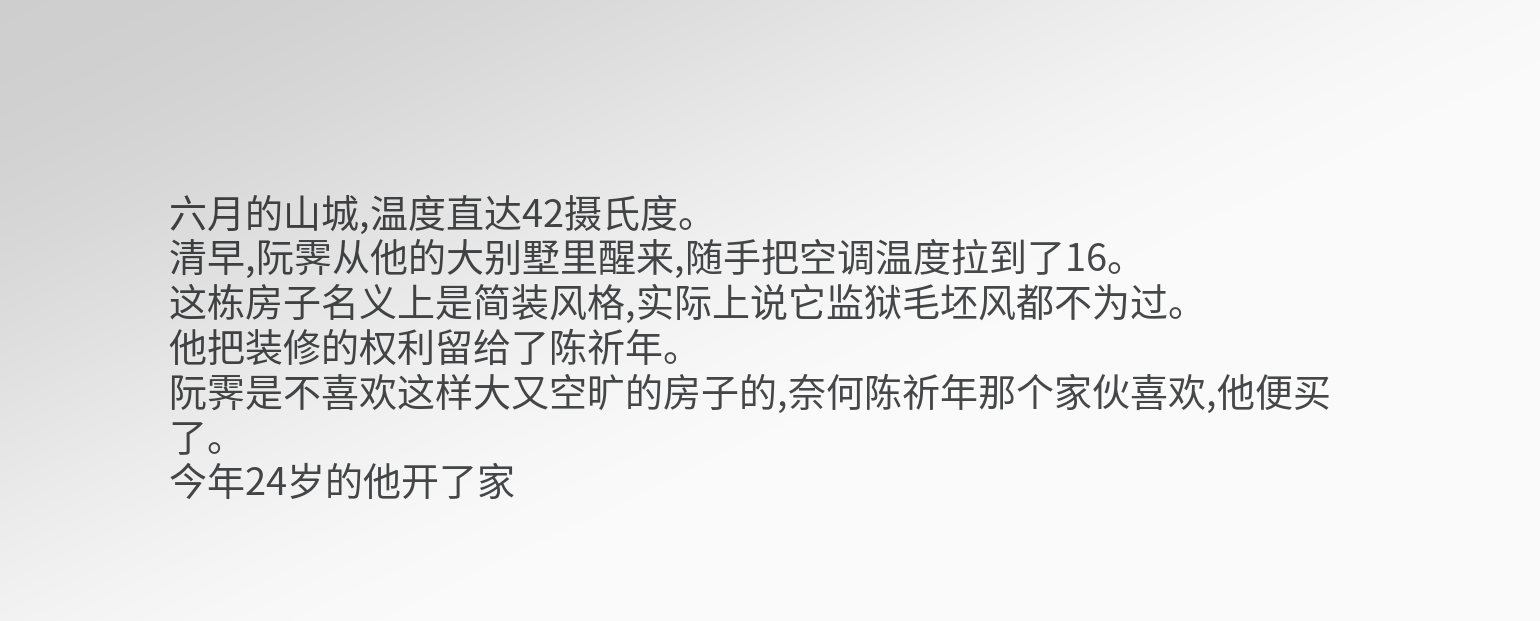六月的山城,温度直达42摄氏度。
清早,阮霁从他的大别墅里醒来,随手把空调温度拉到了16。
这栋房子名义上是简装风格,实际上说它监狱毛坯风都不为过。
他把装修的权利留给了陈祈年。
阮霁是不喜欢这样大又空旷的房子的,奈何陈祈年那个家伙喜欢,他便买了。
今年24岁的他开了家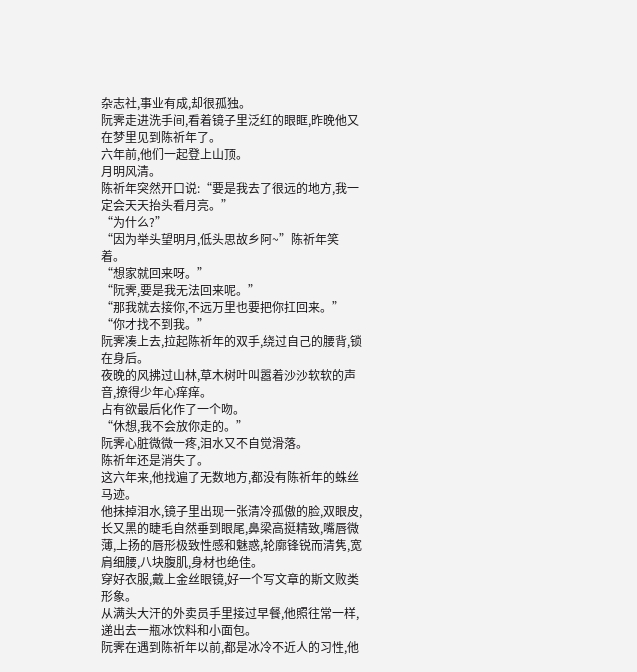杂志社,事业有成,却很孤独。
阮霁走进洗手间,看着镜子里泛红的眼眶,昨晚他又在梦里见到陈祈年了。
六年前,他们一起登上山顶。
月明风清。
陈祈年突然开口说:“要是我去了很远的地方,我一定会天天抬头看月亮。”
“为什么?”
“因为举头望明月,低头思故乡阿~”陈祈年笑着。
“想家就回来呀。”
“阮霁,要是我无法回来呢。”
“那我就去接你,不远万里也要把你扛回来。”
“你才找不到我。”
阮霁凑上去,拉起陈祈年的双手,绕过自己的腰背,锁在身后。
夜晚的风拂过山林,草木树叶叫嚣着沙沙软软的声音,撩得少年心痒痒。
占有欲最后化作了一个吻。
“休想,我不会放你走的。”
阮霁心脏微微一疼,泪水又不自觉滑落。
陈祈年还是消失了。
这六年来,他找遍了无数地方,都没有陈祈年的蛛丝马迹。
他抹掉泪水,镜子里出现一张清冷孤傲的脸,双眼皮,长又黑的睫毛自然垂到眼尾,鼻梁高挺精致,嘴唇微薄,上扬的唇形极致性感和魅惑,轮廓锋锐而清隽,宽肩细腰,八块腹肌,身材也绝佳。
穿好衣服,戴上金丝眼镜,好一个写文章的斯文败类形象。
从满头大汗的外卖员手里接过早餐,他照往常一样,递出去一瓶冰饮料和小面包。
阮霁在遇到陈祈年以前,都是冰冷不近人的习性,他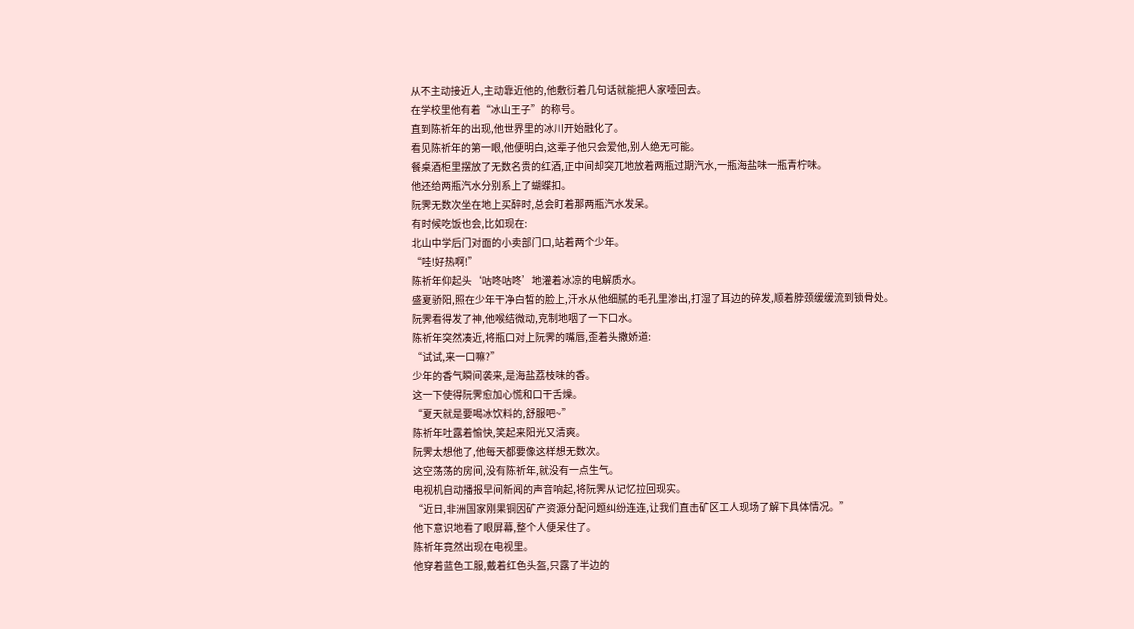从不主动接近人,主动靠近他的,他敷衍着几句话就能把人家噎回去。
在学校里他有着“冰山王子”的称号。
直到陈祈年的出现,他世界里的冰川开始融化了。
看见陈祈年的第一眼,他便明白,这辈子他只会爱他,别人绝无可能。
餐桌酒柜里摆放了无数名贵的红酒,正中间却突兀地放着两瓶过期汽水,一瓶海盐味一瓶青柠味。
他还给两瓶汽水分别系上了蝴蝶扣。
阮霁无数次坐在地上买醉时,总会盯着那两瓶汽水发呆。
有时候吃饭也会,比如现在:
北山中学后门对面的小卖部门口,站着两个少年。
“哇!好热啊!”
陈祈年仰起头‘咕咚咕咚’地灌着冰凉的电解质水。
盛夏骄阳,照在少年干净白皙的脸上,汗水从他细腻的毛孔里渗出,打湿了耳边的碎发,顺着脖颈缓缓流到锁骨处。
阮霁看得发了神,他喉结微动,克制地咽了一下口水。
陈祈年突然凑近,将瓶口对上阮霁的嘴唇,歪着头撒娇道:
“试试,来一口嘛?”
少年的香气瞬间袭来,是海盐荔枝味的香。
这一下使得阮霁愈加心慌和口干舌燥。
“夏天就是要喝冰饮料的,舒服吧~”
陈祈年吐露着愉快,笑起来阳光又清爽。
阮霁太想他了,他每天都要像这样想无数次。
这空荡荡的房间,没有陈祈年,就没有一点生气。
电视机自动播报早间新闻的声音响起,将阮霁从记忆拉回现实。
“近日,非洲国家刚果铜因矿产资源分配问题纠纷连连,让我们直击矿区工人现场了解下具体情况。”
他下意识地看了眼屏幕,整个人便呆住了。
陈祈年竟然出现在电视里。
他穿着蓝色工服,戴着红色头盔,只露了半边的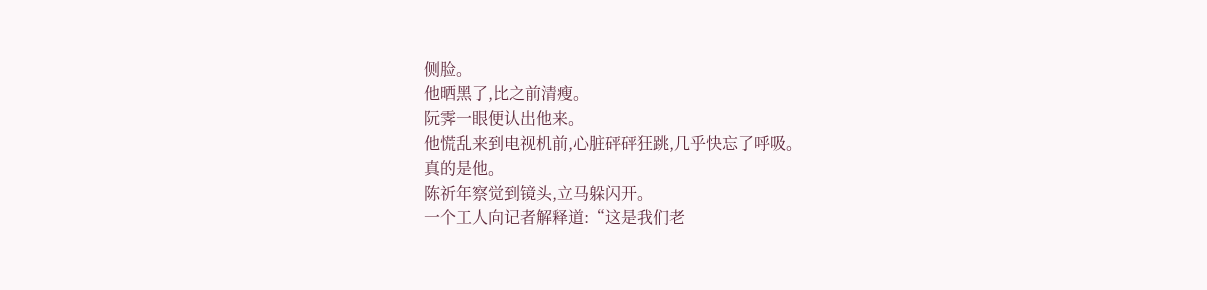侧脸。
他晒黑了,比之前清瘦。
阮霁一眼便认出他来。
他慌乱来到电视机前,心脏砰砰狂跳,几乎快忘了呼吸。
真的是他。
陈祈年察觉到镜头,立马躲闪开。
一个工人向记者解释道:“这是我们老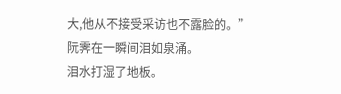大,他从不接受采访也不露脸的。”
阮霁在一瞬间泪如泉涌。
泪水打湿了地板。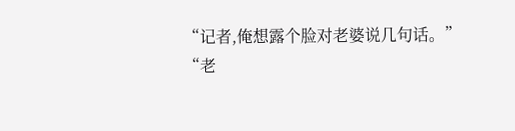“记者,俺想露个脸对老婆说几句话。”
“老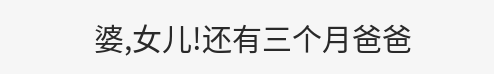婆,女儿!还有三个月爸爸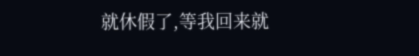就休假了,等我回来就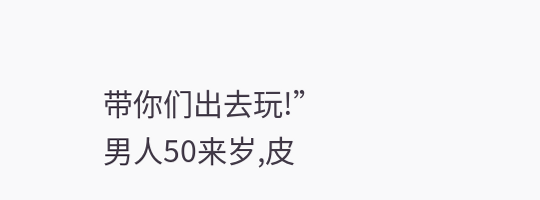带你们出去玩!”
男人50来岁,皮